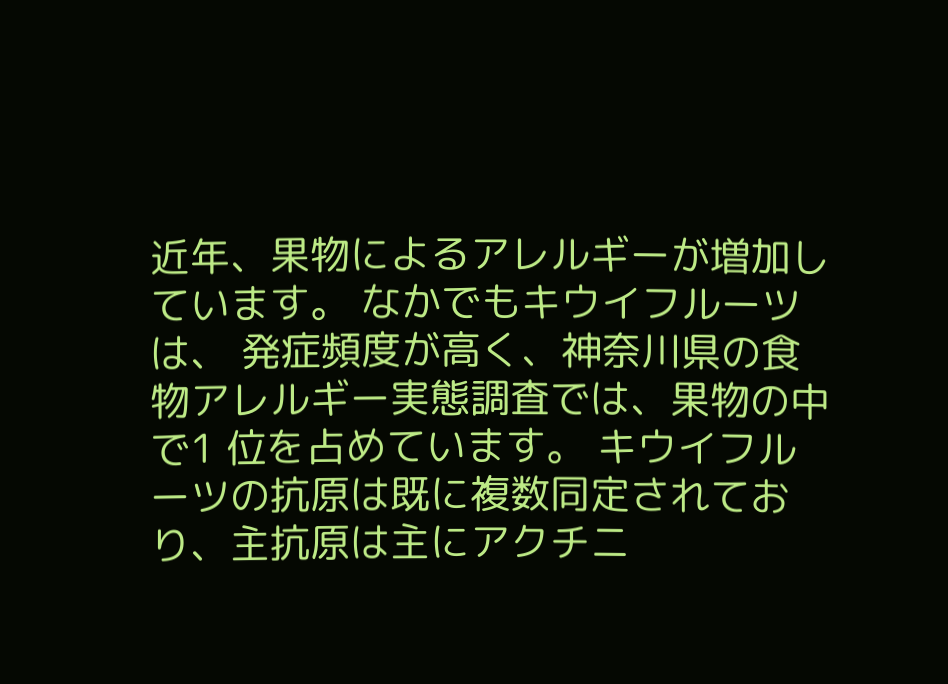近年、果物によるアレルギーが増加しています。 なかでもキウイフルーツは、 発症頻度が高く、神奈川県の食物アレルギー実態調査では、果物の中で1 位を占めています。 キウイフルーツの抗原は既に複数同定されており、主抗原は主にアクチニ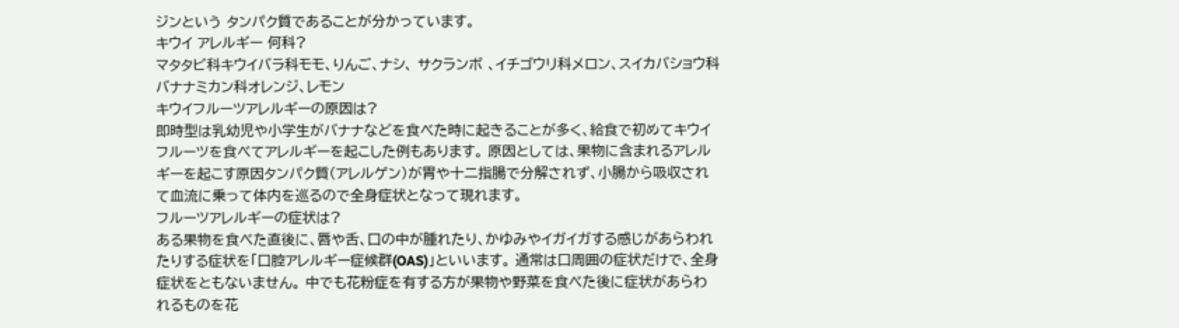ジンという タンパク質であることが分かっています。
キウイ アレルギー 何科?
マタタビ科キウイバラ科モモ、りんご、ナシ、 サクランボ 、イチゴウリ科メロン、スイカバショウ科バナナミカン科オレンジ、レモン
キウイフルーツアレルギーの原因は?
即時型は乳幼児や小学生がバナナなどを食べた時に起きることが多く、給食で初めてキウイフルーツを食べてアレルギーを起こした例もあります。 原因としては、果物に含まれるアレルギーを起こす原因タンパク質(アレルゲン)が胃や十二指腸で分解されず、小腸から吸収されて血流に乗って体内を巡るので全身症状となって現れます。
フルーツアレルギーの症状は?
ある果物を食べた直後に、唇や舌、口の中が腫れたり、かゆみやイガイガする感じがあらわれたりする症状を「口腔アレルギー症候群(OAS)」といいます。 通常は口周囲の症状だけで、全身症状をともないません。 中でも花粉症を有する方が果物や野菜を食べた後に症状があらわれるものを花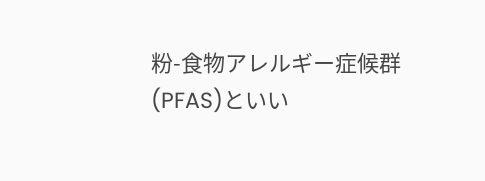粉-食物アレルギー症候群(PFAS)といい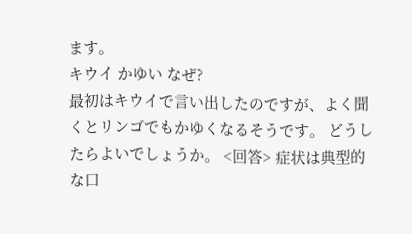ます。
キウイ かゆい なぜ?
最初はキウイで言い出したのですが、よく聞くとリンゴでもかゆくなるそうです。 どうしたらよいでしょうか。 <回答> 症状は典型的な口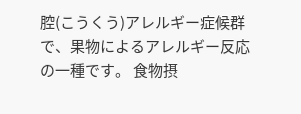腔(こうくう)アレルギー症候群で、果物によるアレルギー反応の一種です。 食物摂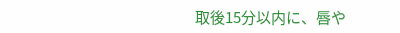取後15分以内に、唇や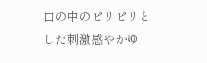口の中のピリピリとした刺激感やかゆ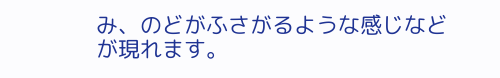み、のどがふさがるような感じなどが現れます。